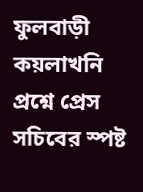ফুলবাড়ী কয়লাখনি প্রশ্নে প্রেস সচিবের স্পষ্ট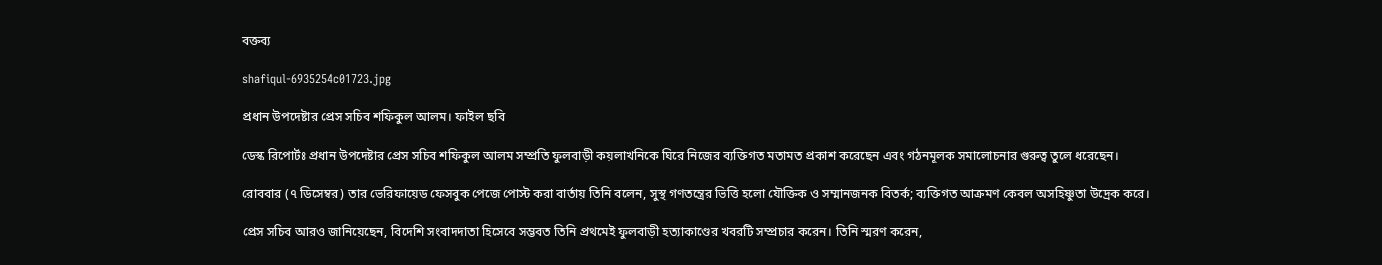বক্তব্য

shafiqul-6935254c01723.jpg

প্রধান উপদেষ্টার প্রেস সচিব শফিকুল আলম। ফাইল ছবি

ডেস্ক রিপোর্টঃ প্রধান উপদেষ্টার প্রেস সচিব শফিকুল আলম সম্প্রতি ফুলবাড়ী কয়লাখনিকে ঘিরে নিজের ব্যক্তিগত মতামত প্রকাশ করেছেন এবং গঠনমূলক সমালোচনার গুরুত্ব তুলে ধরেছেন।

রোববার (৭ ডিসেম্বর) তার ভেরিফায়েড ফেসবুক পেজে পোস্ট করা বার্তায় তিনি বলেন, সুস্থ গণতন্ত্রের ভিত্তি হলো যৌক্তিক ও সম্মানজনক বিতর্ক; ব্যক্তিগত আক্রমণ কেবল অসহিষ্ণুতা উদ্রেক করে।

প্রেস সচিব আরও জানিয়েছেন, বিদেশি সংবাদদাতা হিসেবে সম্ভবত তিনি প্রথমেই ফুলবাড়ী হত্যাকাণ্ডের খবরটি সম্প্রচার করেন। তিনি স্মরণ করেন,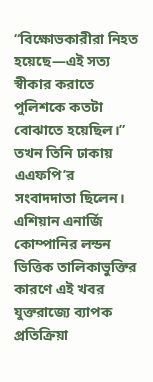“বিক্ষোভকারীরা নিহত হয়েছে—এই সত্য স্বীকার করাতে পুলিশকে কতটা বোঝাতে হয়েছিল।” তখন তিনি ঢাকায় এএফপি’র সংবাদদাতা ছিলেন। এশিয়ান এনার্জি কোম্পানির লন্ডন ভিত্তিক তালিকাভুক্তির কারণে এই খবর যুক্তরাজ্যে ব্যাপক প্রতিক্রিয়া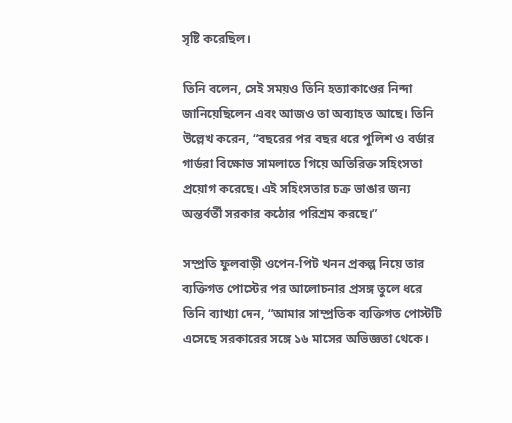সৃষ্টি করেছিল।

তিনি বলেন, সেই সময়ও তিনি হত্যাকাণ্ডের নিন্দা জানিয়েছিলেন এবং আজও তা অব্যাহত আছে। তিনি উল্লেখ করেন, “বছরের পর বছর ধরে পুলিশ ও বর্ডার গার্ডরা বিক্ষোভ সামলাতে গিয়ে অতিরিক্ত সহিংসতা প্রয়োগ করেছে। এই সহিংসতার চক্র ভাঙার জন্য অন্তর্বর্তী সরকার কঠোর পরিশ্রম করছে।”

সম্প্রতি ফুলবাড়ী ওপেন-পিট খনন প্রকল্প নিয়ে তার ব্যক্তিগত পোস্টের পর আলোচনার প্রসঙ্গ তুলে ধরে তিনি ব্যাখ্যা দেন, “আমার সাম্প্রতিক ব্যক্তিগত পোস্টটি এসেছে সরকারের সঙ্গে ১৬ মাসের অভিজ্ঞতা থেকে।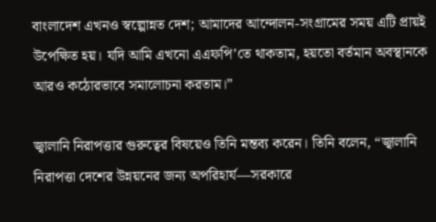বাংলাদেশ এখনও স্বল্পোন্নত দেশ; আমাদের আন্দোলন-সংগ্রামের সময় এটি প্রায়ই উপেক্ষিত হয়। যদি আমি এখনো এএফপি’তে থাকতাম, হয়তো বর্তমান অবস্থানকে আরও কঠোরভাবে সমালোচনা করতাম।”

জ্বালানি নিরাপত্তার গুরুত্বের বিষয়েও তিনি মন্তব্য করেন। তিনি বলেন, “জ্বালানি নিরাপত্তা দেশের উন্নয়নের জন্য অপরিহার্য—সরকারে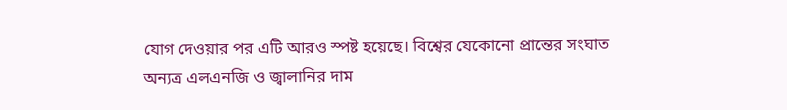যোগ দেওয়ার পর এটি আরও স্পষ্ট হয়েছে। বিশ্বের যেকোনো প্রান্তের সংঘাত অন্যত্র এলএনজি ও জ্বালানির দাম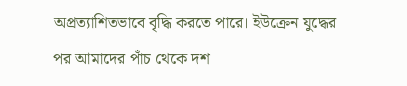অপ্রত্যাশিতভাবে বৃদ্ধি করতে পারে। ইউক্রেন যুদ্ধের পর আমাদের পাঁচ থেকে দশ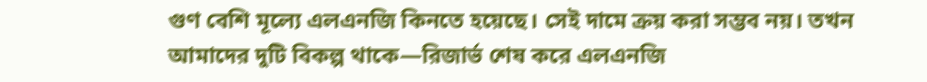গুণ বেশি মূল্যে এলএনজি কিনতে হয়েছে। সেই দামে ক্রয় করা সম্ভব নয়। তখন আমাদের দুটি বিকল্প থাকে—রিজার্ভ শেষ করে এলএনজি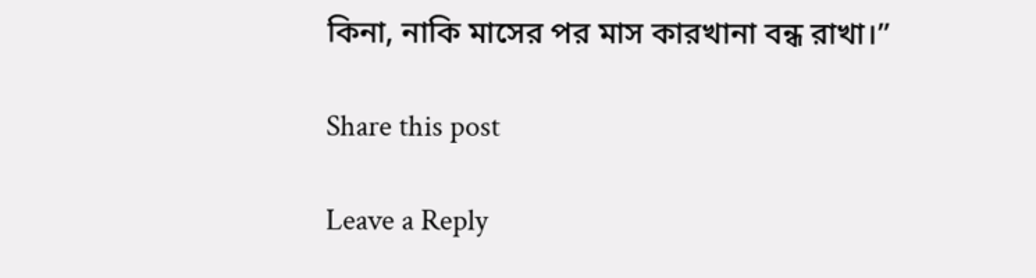কিনা, নাকি মাসের পর মাস কারখানা বন্ধ রাখা।”

Share this post

Leave a Reply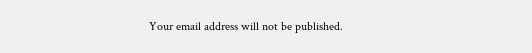Your email address will not be published.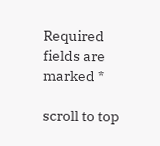Required fields are marked *

scroll to top